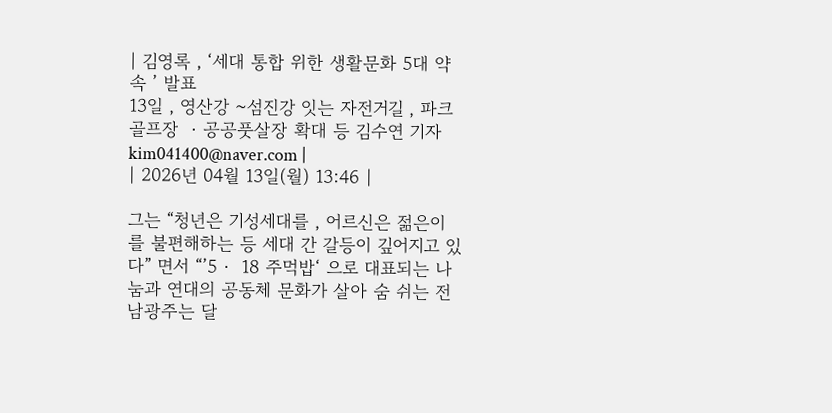| 김영록 , ‘세대 통합 위한 생활문화 5대 약속 ’ 발표
13일 , 영산강 ~섬진강 잇는 자전거길 , 파크골프장 ‧공공풋살장 확대 등 김수연 기자 kim041400@naver.com |
| 2026년 04월 13일(월) 13:46 |

그는 “청년은 기성세대를 , 어르신은 젊은이를 불편해하는 등 세대 간 갈등이 깊어지고 있다” 면서 “’5‧ 18 주먹밥‘ 으로 대표되는 나눔과 연대의 공동체 문화가 살아 숨 쉬는 전남광주는 달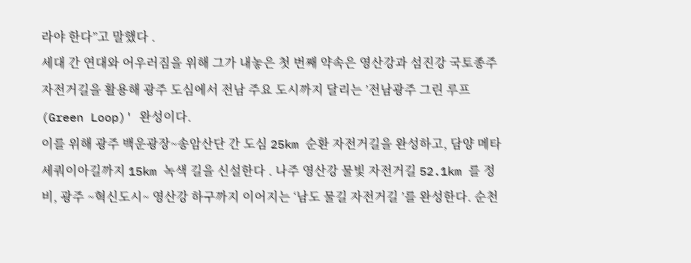라야 한다”고 말했다 .
세대 간 연대와 어우러짐을 위해 그가 내놓은 첫 번째 약속은 영산강과 섬진강 국토종주 자전거길을 활용해 광주 도심에서 전남 주요 도시까지 달리는 ’전남광주 그린 루프 (Green Loop)' 완성이다.
이를 위해 광주 백운광장~송암산단 간 도심 25km 순환 자전거길을 완성하고, 담양 메타세쿼이아길까지 15km 녹색 길을 신설한다 . 나주 영산강 물빛 자전거길 52.1km 를 정비, 광주 ~혁신도시~ 영산강 하구까지 이어지는 ‘남도 물길 자전거길 ’를 완성한다. 순천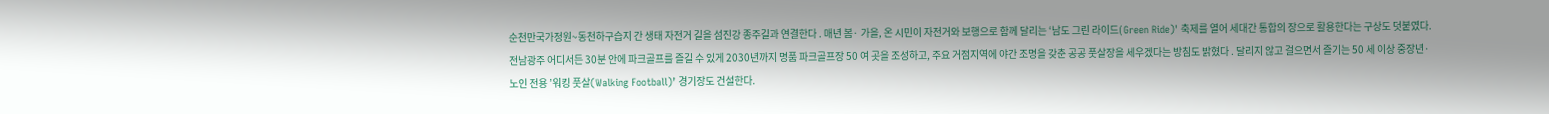순천만국가정원~동천하구습지 간 생태 자전거 길을 섬진강 종주길과 연결한다 . 매년 봄· 가을, 온 시민이 자전거와 보행으로 함께 달리는 ‘남도 그린 라이드( Green Ride)' 축제를 열어 세대간 통합의 장으로 활용한다는 구상도 덧붙였다.
전남광주 어디서든 30분 안에 파크골프를 즐길 수 있게 2030년까지 명품 파크골프장 50 여 곳을 조성하고, 주요 거점지역에 야간 조명을 갖춘 공공 풋살장을 세우겠다는 방침도 밝혔다 . 달리지 않고 걸으면서 즐기는 50 세 이상 중장년·노인 전용 ’워킹 풋살(Walking Football)’ 경기장도 건설한다.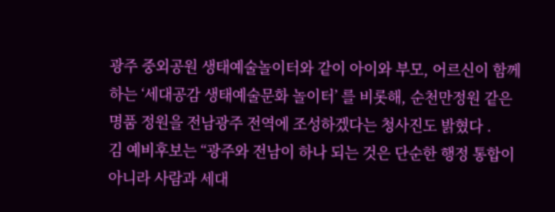광주 중외공원 생태예술놀이터와 같이 아이와 부모, 어르신이 함께하는 ‘세대공감 생태예술문화 놀이터’ 를 비롯해, 순천만정원 같은 명품 정원을 전남광주 전역에 조성하겠다는 청사진도 밝혔다 .
김 예비후보는 “광주와 전남이 하나 되는 것은 단순한 행정 통합이 아니라 사람과 세대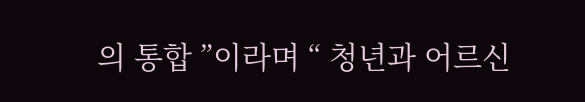의 통합 ”이라며 “ 청년과 어르신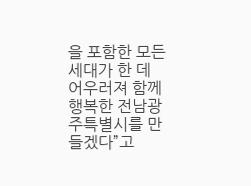을 포함한 모든 세대가 한 데 어우러져 함께 행복한 전남광주특별시를 만들겠다”고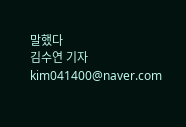말했다
김수연 기자 kim041400@naver.com